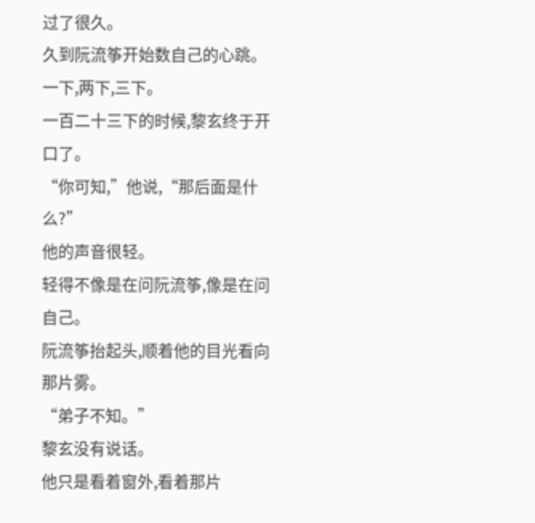过了很久。
久到阮流筝开始数自己的心跳。
一下,两下,三下。
一百二十三下的时候,黎玄终于开口了。
“你可知,”他说,“那后面是什么?”
他的声音很轻。
轻得不像是在问阮流筝,像是在问自己。
阮流筝抬起头,顺着他的目光看向那片雾。
“弟子不知。”
黎玄没有说话。
他只是看着窗外,看着那片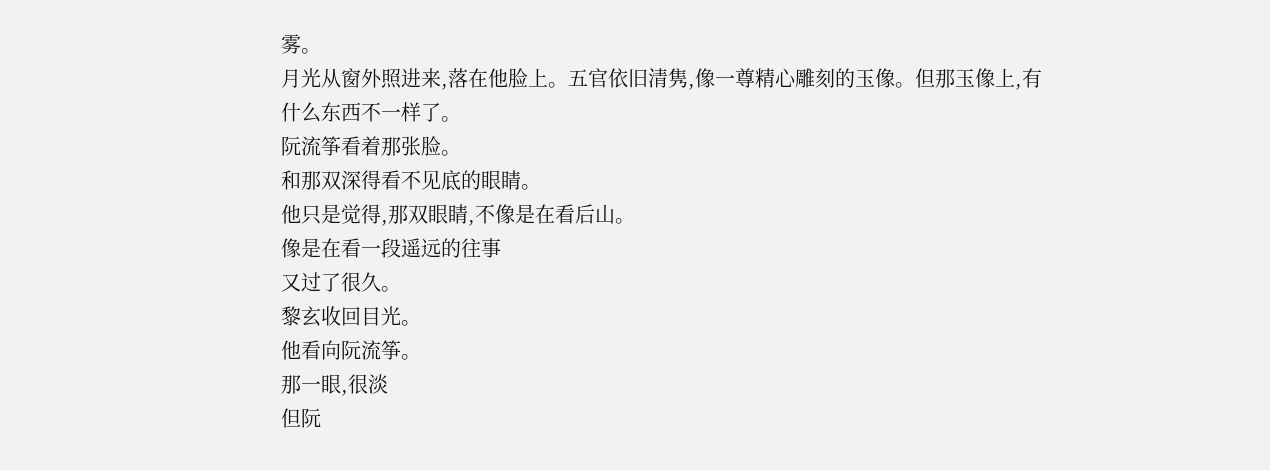雾。
月光从窗外照进来,落在他脸上。五官依旧清隽,像一尊精心雕刻的玉像。但那玉像上,有什么东西不一样了。
阮流筝看着那张脸。
和那双深得看不见底的眼睛。
他只是觉得,那双眼睛,不像是在看后山。
像是在看一段遥远的往事
又过了很久。
黎玄收回目光。
他看向阮流筝。
那一眼,很淡
但阮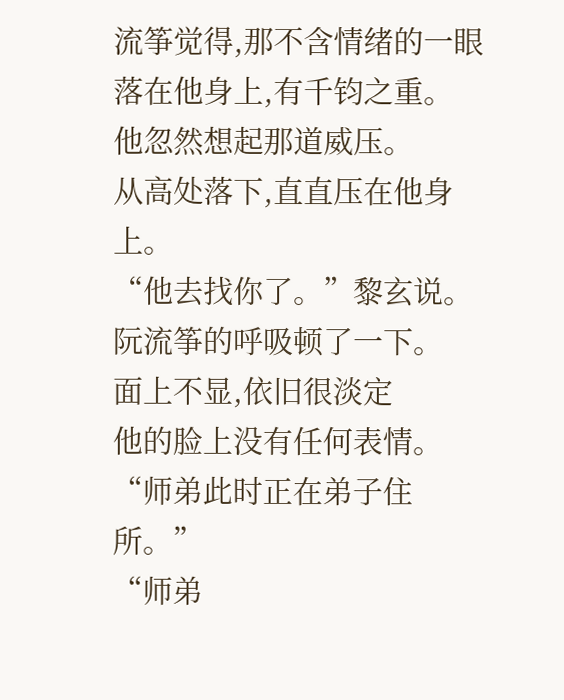流筝觉得,那不含情绪的一眼落在他身上,有千钧之重。
他忽然想起那道威压。
从高处落下,直直压在他身上。
“他去找你了。”黎玄说。
阮流筝的呼吸顿了一下。
面上不显,依旧很淡定
他的脸上没有任何表情。
“师弟此时正在弟子住所。”
“师弟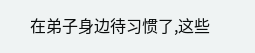在弟子身边待习惯了,这些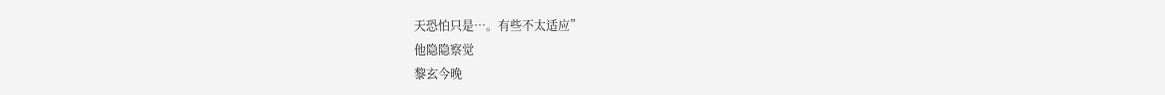天恐怕只是…。有些不太适应”
他隐隐察觉
黎玄今晚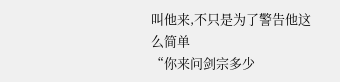叫他来,不只是为了警告他这么简单
“你来问剑宗多少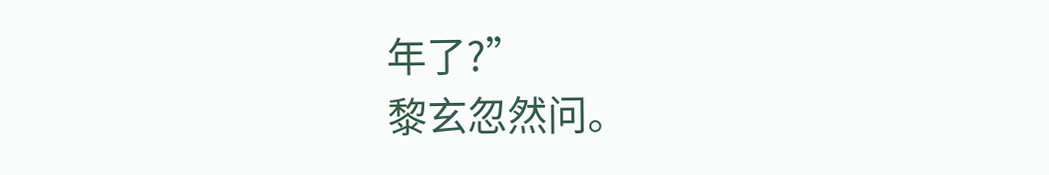年了?”
黎玄忽然问。